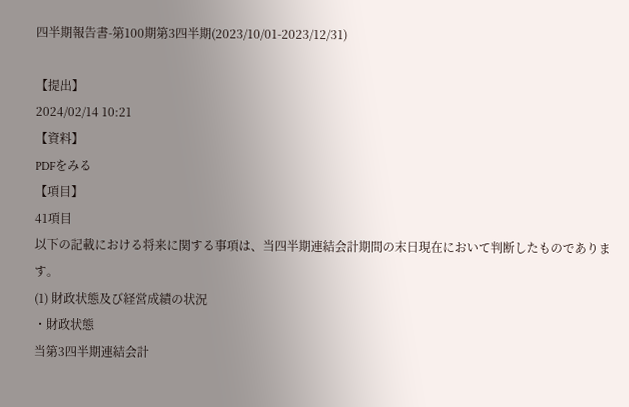四半期報告書-第100期第3四半期(2023/10/01-2023/12/31)

【提出】
2024/02/14 10:21
【資料】
PDFをみる
【項目】
41項目
以下の記載における将来に関する事項は、当四半期連結会計期間の末日現在において判断したものであります。
(1) 財政状態及び経営成績の状況
・財政状態
当第3四半期連結会計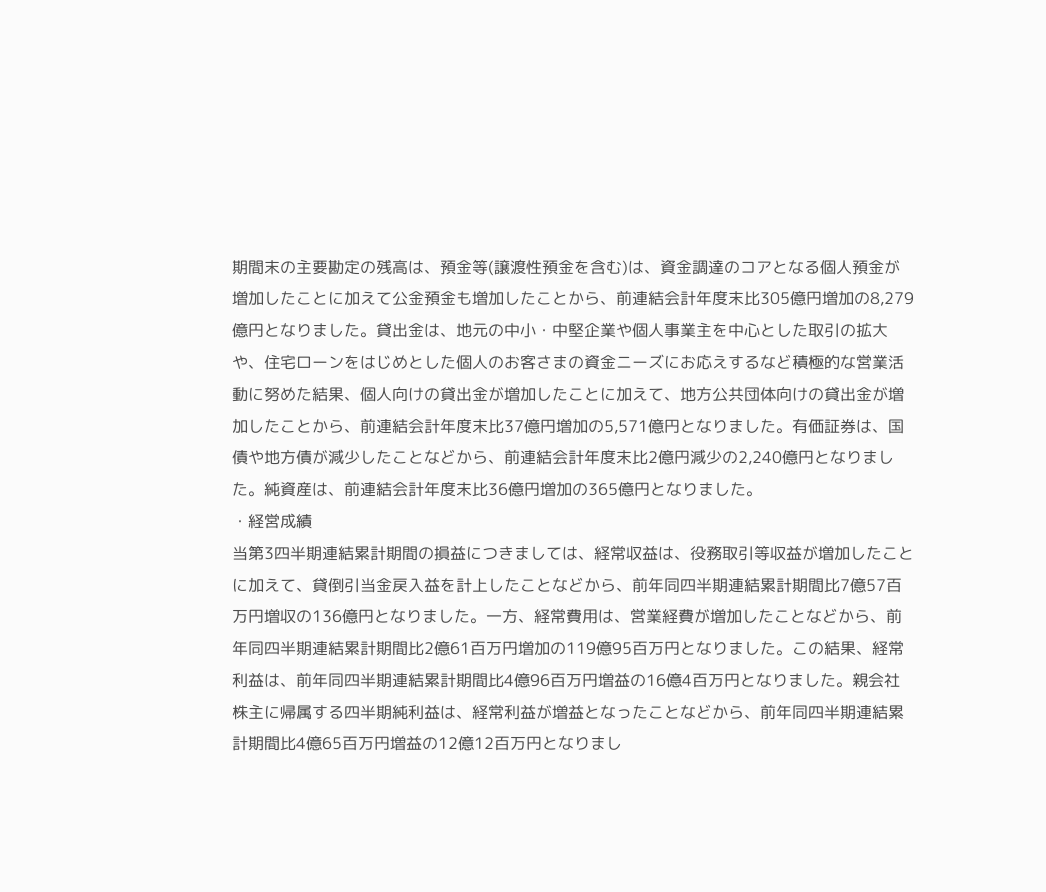期間末の主要勘定の残高は、預金等(譲渡性預金を含む)は、資金調達のコアとなる個人預金が増加したことに加えて公金預金も増加したことから、前連結会計年度末比305億円増加の8,279億円となりました。貸出金は、地元の中小・中堅企業や個人事業主を中心とした取引の拡大や、住宅ローンをはじめとした個人のお客さまの資金ニーズにお応えするなど積極的な営業活動に努めた結果、個人向けの貸出金が増加したことに加えて、地方公共団体向けの貸出金が増加したことから、前連結会計年度末比37億円増加の5,571億円となりました。有価証券は、国債や地方債が減少したことなどから、前連結会計年度末比2億円減少の2,240億円となりました。純資産は、前連結会計年度末比36億円増加の365億円となりました。
・経営成績
当第3四半期連結累計期間の損益につきましては、経常収益は、役務取引等収益が増加したことに加えて、貸倒引当金戻入益を計上したことなどから、前年同四半期連結累計期間比7億57百万円増収の136億円となりました。一方、経常費用は、営業経費が増加したことなどから、前年同四半期連結累計期間比2億61百万円増加の119億95百万円となりました。この結果、経常利益は、前年同四半期連結累計期間比4億96百万円増益の16億4百万円となりました。親会社株主に帰属する四半期純利益は、経常利益が増益となったことなどから、前年同四半期連結累計期間比4億65百万円増益の12億12百万円となりまし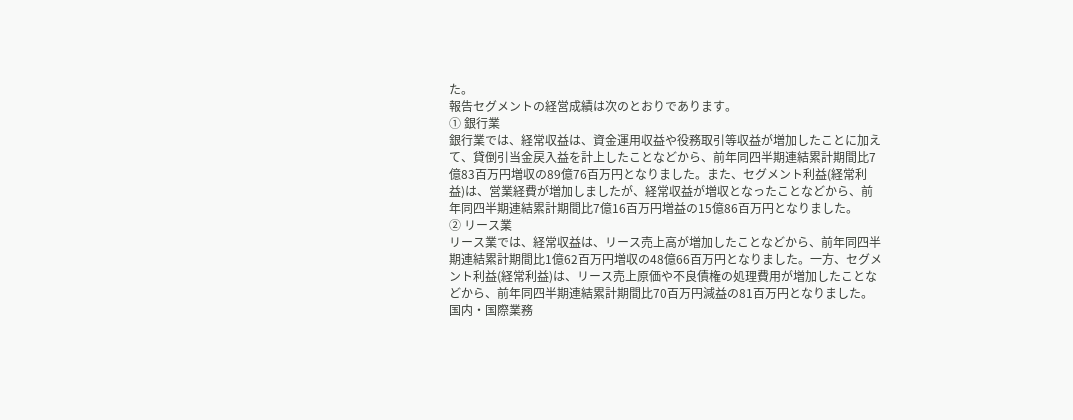た。
報告セグメントの経営成績は次のとおりであります。
① 銀行業
銀行業では、経常収益は、資金運用収益や役務取引等収益が増加したことに加えて、貸倒引当金戻入益を計上したことなどから、前年同四半期連結累計期間比7億83百万円増収の89億76百万円となりました。また、セグメント利益(経常利益)は、営業経費が増加しましたが、経常収益が増収となったことなどから、前年同四半期連結累計期間比7億16百万円増益の15億86百万円となりました。
② リース業
リース業では、経常収益は、リース売上高が増加したことなどから、前年同四半期連結累計期間比1億62百万円増収の48億66百万円となりました。一方、セグメント利益(経常利益)は、リース売上原価や不良債権の処理費用が増加したことなどから、前年同四半期連結累計期間比70百万円減益の81百万円となりました。
国内・国際業務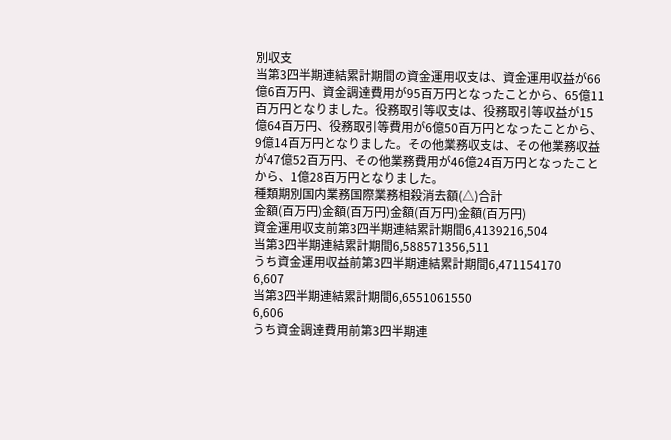別収支
当第3四半期連結累計期間の資金運用収支は、資金運用収益が66億6百万円、資金調達費用が95百万円となったことから、65億11百万円となりました。役務取引等収支は、役務取引等収益が15億64百万円、役務取引等費用が6億50百万円となったことから、9億14百万円となりました。その他業務収支は、その他業務収益が47億52百万円、その他業務費用が46億24百万円となったことから、1億28百万円となりました。
種類期別国内業務国際業務相殺消去額(△)合計
金額(百万円)金額(百万円)金額(百万円)金額(百万円)
資金運用収支前第3四半期連結累計期間6,4139216,504
当第3四半期連結累計期間6,588571356,511
うち資金運用収益前第3四半期連結累計期間6,471154170
6,607
当第3四半期連結累計期間6,6551061550
6,606
うち資金調達費用前第3四半期連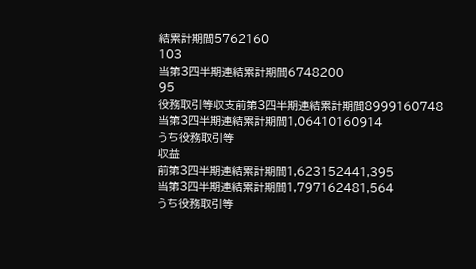結累計期間5762160
103
当第3四半期連結累計期間6748200
95
役務取引等収支前第3四半期連結累計期間8999160748
当第3四半期連結累計期間1,06410160914
うち役務取引等
収益
前第3四半期連結累計期間1,623152441,395
当第3四半期連結累計期間1,797162481,564
うち役務取引等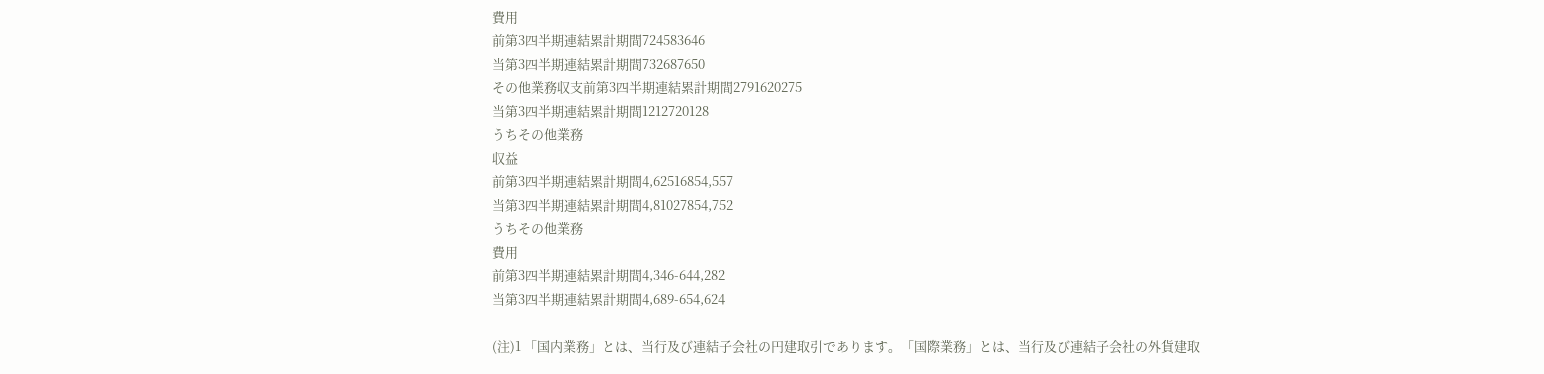費用
前第3四半期連結累計期間724583646
当第3四半期連結累計期間732687650
その他業務収支前第3四半期連結累計期間2791620275
当第3四半期連結累計期間1212720128
うちその他業務
収益
前第3四半期連結累計期間4,62516854,557
当第3四半期連結累計期間4,81027854,752
うちその他業務
費用
前第3四半期連結累計期間4,346-644,282
当第3四半期連結累計期間4,689-654,624

(注)1 「国内業務」とは、当行及び連結子会社の円建取引であります。「国際業務」とは、当行及び連結子会社の外貨建取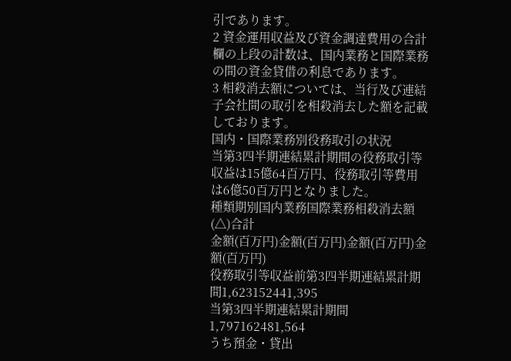引であります。
2 資金運用収益及び資金調達費用の合計欄の上段の計数は、国内業務と国際業務の間の資金貸借の利息であります。
3 相殺消去額については、当行及び連結子会社間の取引を相殺消去した額を記載しております。
国内・国際業務別役務取引の状況
当第3四半期連結累計期間の役務取引等収益は15億64百万円、役務取引等費用は6億50百万円となりました。
種類期別国内業務国際業務相殺消去額(△)合計
金額(百万円)金額(百万円)金額(百万円)金額(百万円)
役務取引等収益前第3四半期連結累計期間1,623152441,395
当第3四半期連結累計期間1,797162481,564
うち預金・貸出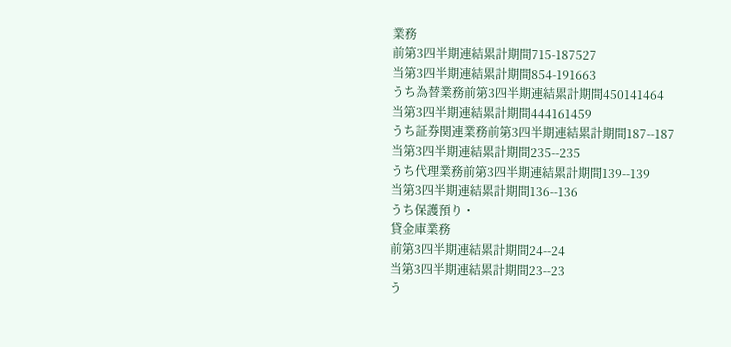業務
前第3四半期連結累計期間715-187527
当第3四半期連結累計期間854-191663
うち為替業務前第3四半期連結累計期間450141464
当第3四半期連結累計期間444161459
うち証券関連業務前第3四半期連結累計期間187--187
当第3四半期連結累計期間235--235
うち代理業務前第3四半期連結累計期間139--139
当第3四半期連結累計期間136--136
うち保護預り・
貸金庫業務
前第3四半期連結累計期間24--24
当第3四半期連結累計期間23--23
う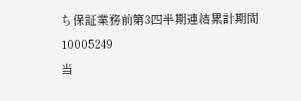ち保証業務前第3四半期連結累計期間10005249
当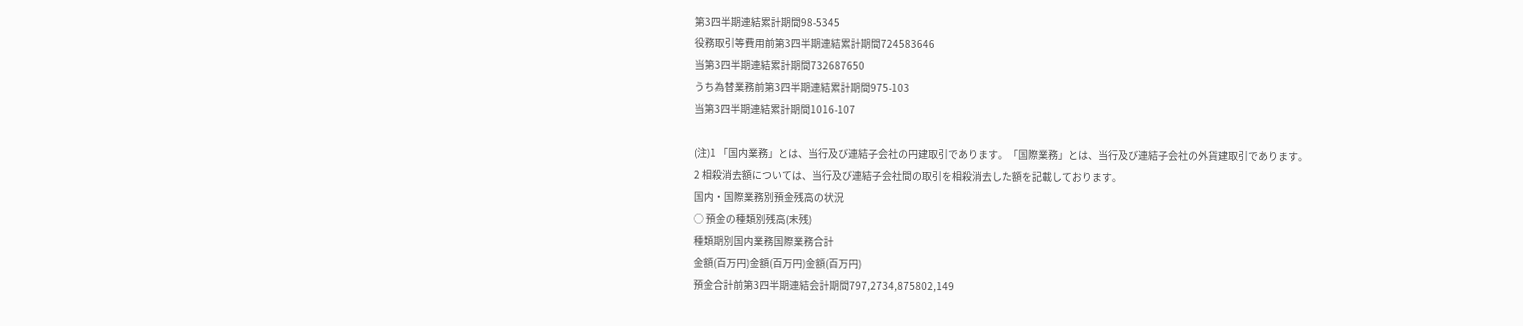第3四半期連結累計期間98-5345
役務取引等費用前第3四半期連結累計期間724583646
当第3四半期連結累計期間732687650
うち為替業務前第3四半期連結累計期間975-103
当第3四半期連結累計期間1016-107

(注)1 「国内業務」とは、当行及び連結子会社の円建取引であります。「国際業務」とは、当行及び連結子会社の外貨建取引であります。
2 相殺消去額については、当行及び連結子会社間の取引を相殺消去した額を記載しております。
国内・国際業務別預金残高の状況
○ 預金の種類別残高(末残)
種類期別国内業務国際業務合計
金額(百万円)金額(百万円)金額(百万円)
預金合計前第3四半期連結会計期間797,2734,875802,149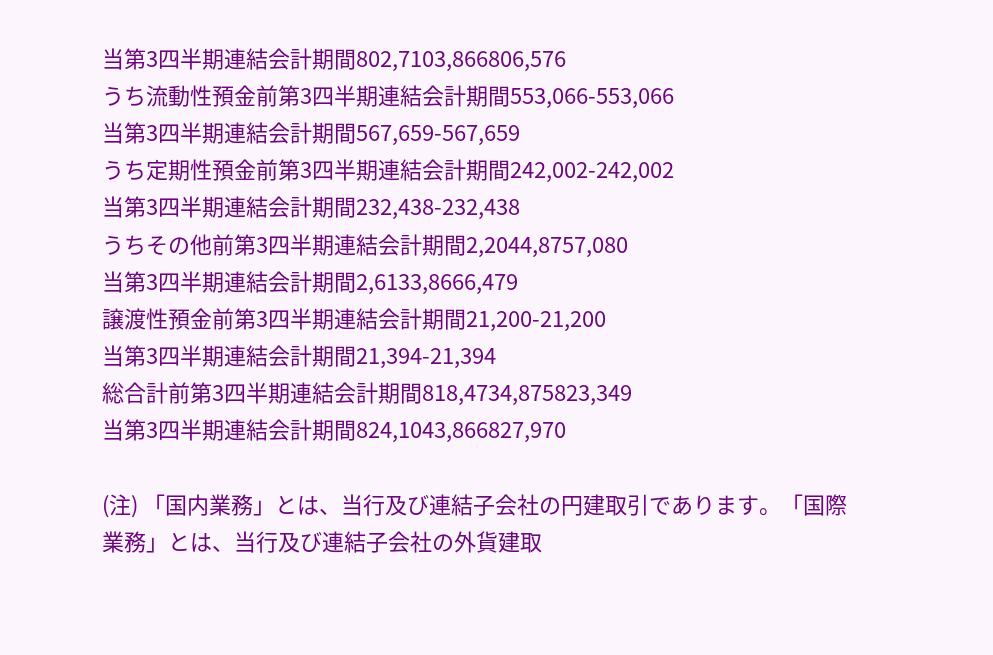当第3四半期連結会計期間802,7103,866806,576
うち流動性預金前第3四半期連結会計期間553,066-553,066
当第3四半期連結会計期間567,659-567,659
うち定期性預金前第3四半期連結会計期間242,002-242,002
当第3四半期連結会計期間232,438-232,438
うちその他前第3四半期連結会計期間2,2044,8757,080
当第3四半期連結会計期間2,6133,8666,479
譲渡性預金前第3四半期連結会計期間21,200-21,200
当第3四半期連結会計期間21,394-21,394
総合計前第3四半期連結会計期間818,4734,875823,349
当第3四半期連結会計期間824,1043,866827,970

(注) 「国内業務」とは、当行及び連結子会社の円建取引であります。「国際業務」とは、当行及び連結子会社の外貨建取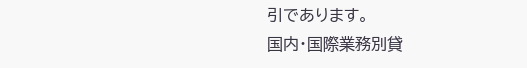引であります。
国内・国際業務別貸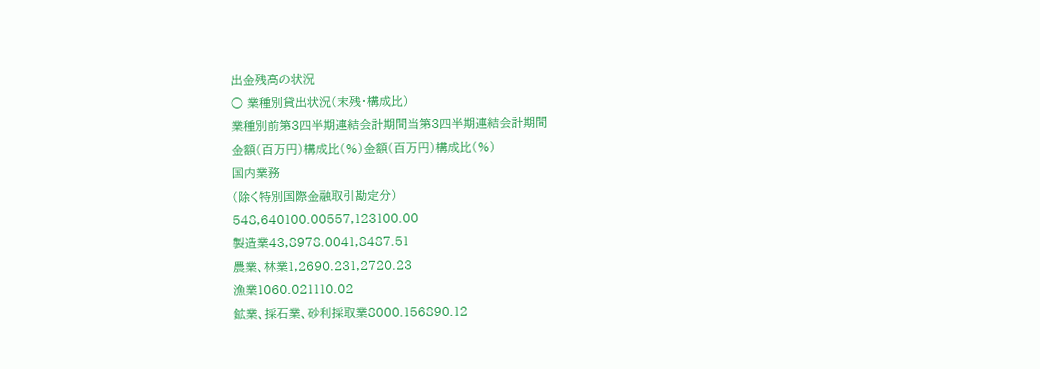出金残高の状況
○ 業種別貸出状況(末残・構成比)
業種別前第3四半期連結会計期間当第3四半期連結会計期間
金額(百万円)構成比(%)金額(百万円)構成比(%)
国内業務
(除く特別国際金融取引勘定分)
548,640100.00557,123100.00
製造業43,8978.0041,8487.51
農業、林業1,2690.231,2720.23
漁業1060.021110.02
鉱業、採石業、砂利採取業8000.156890.12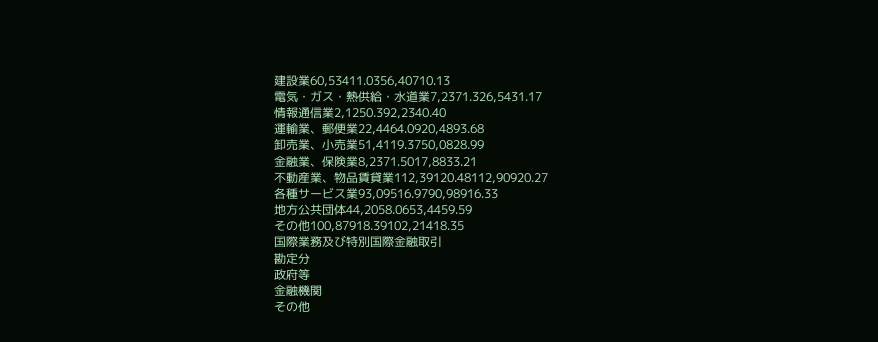建設業60,53411.0356,40710.13
電気・ガス・熱供給・水道業7,2371.326,5431.17
情報通信業2,1250.392,2340.40
運輸業、郵便業22,4464.0920,4893.68
卸売業、小売業51,4119.3750,0828.99
金融業、保険業8,2371.5017,8833.21
不動産業、物品賃貸業112,39120.48112,90920.27
各種サービス業93,09516.9790,98916.33
地方公共団体44,2058.0653,4459.59
その他100,87918.39102,21418.35
国際業務及び特別国際金融取引
勘定分
政府等
金融機関
その他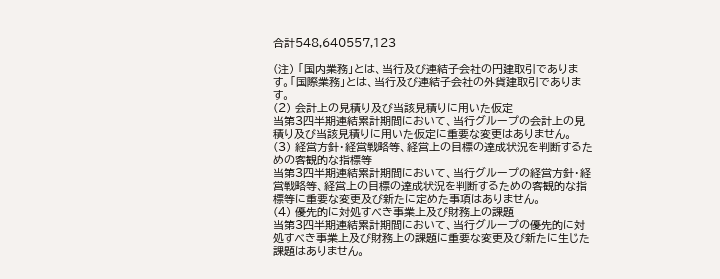合計548,640557,123

(注) 「国内業務」とは、当行及び連結子会社の円建取引であります。「国際業務」とは、当行及び連結子会社の外貨建取引であります。
(2) 会計上の見積り及び当該見積りに用いた仮定
当第3四半期連結累計期間において、当行グループの会計上の見積り及び当該見積りに用いた仮定に重要な変更はありません。
(3) 経営方針・経営戦略等、経営上の目標の達成状況を判断するための客観的な指標等
当第3四半期連結累計期間において、当行グループの経営方針・経営戦略等、経営上の目標の達成状況を判断するための客観的な指標等に重要な変更及び新たに定めた事項はありません。
(4) 優先的に対処すべき事業上及び財務上の課題
当第3四半期連結累計期間において、当行グループの優先的に対処すべき事業上及び財務上の課題に重要な変更及び新たに生じた課題はありません。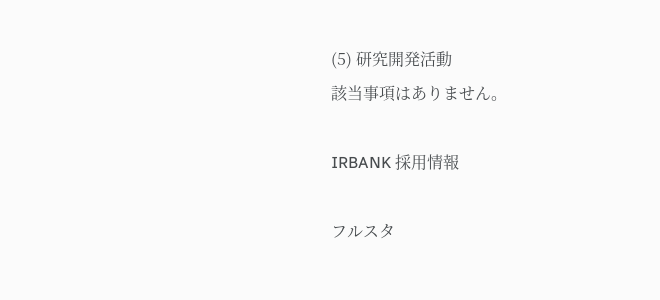(5) 研究開発活動
該当事項はありません。

IRBANK 採用情報

フルスタ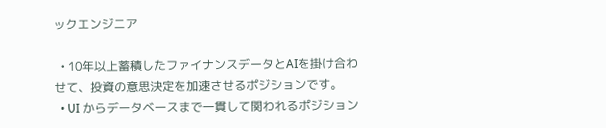ックエンジニア

  • 10年以上蓄積したファイナンスデータとAIを掛け合わせて、投資の意思決定を加速させるポジションです。
  • UI からデータベースまで一貫して関われるポジション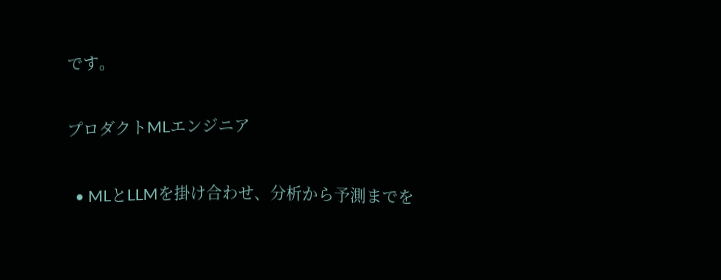です。

プロダクトMLエンジニア

  • MLとLLMを掛け合わせ、分析から予測までを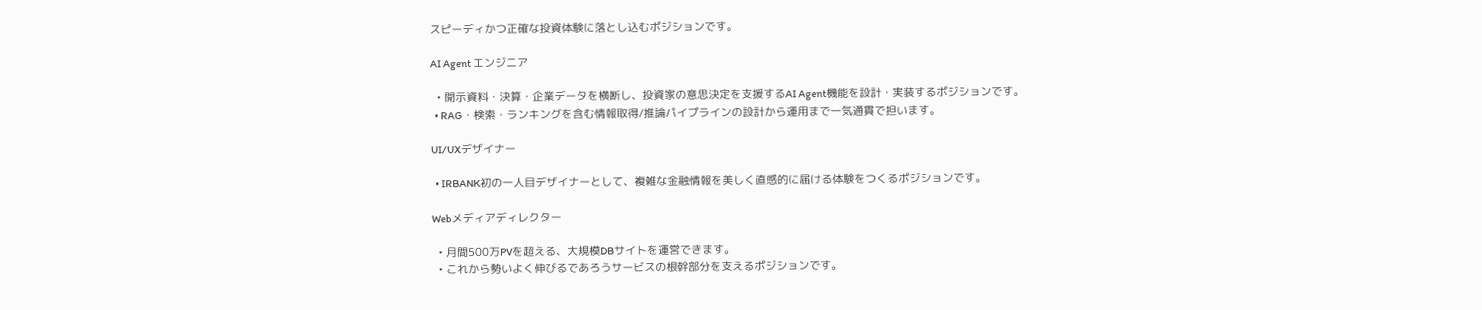スピーディかつ正確な投資体験に落とし込むポジションです。

AI Agent エンジニア

  • 開示資料・決算・企業データを横断し、投資家の意思決定を支援するAI Agent機能を設計・実装するポジションです。
  • RAG・検索・ランキングを含む情報取得/推論パイプラインの設計から運用まで一気通貫で担います。

UI/UXデザイナー

  • IRBANK初の一人目デザイナーとして、複雑な金融情報を美しく直感的に届ける体験をつくるポジションです。

Webメディアディレクター

  • 月間500万PVを超える、大規模DBサイトを運営できます。
  • これから勢いよく伸びるであろうサービスの根幹部分を支えるポジションです。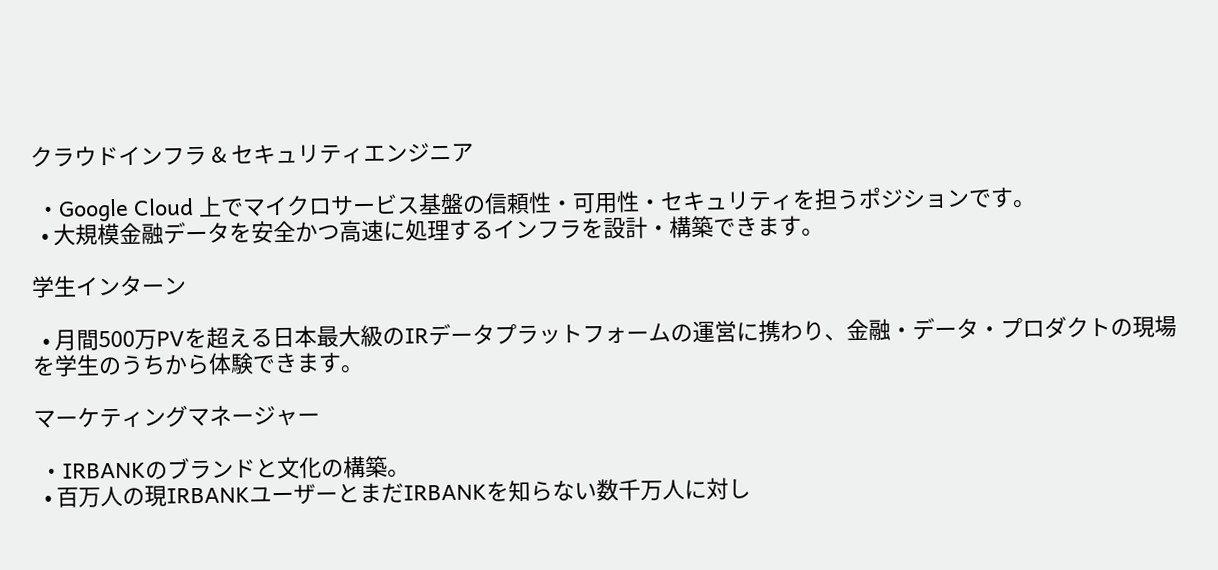クラウドインフラ & セキュリティエンジニア

  • Google Cloud 上でマイクロサービス基盤の信頼性・可用性・セキュリティを担うポジションです。
  • 大規模金融データを安全かつ高速に処理するインフラを設計・構築できます。

学生インターン

  • 月間500万PVを超える日本最大級のIRデータプラットフォームの運営に携わり、金融・データ・プロダクトの現場を学生のうちから体験できます。

マーケティングマネージャー

  • IRBANKのブランドと文化の構築。
  • 百万人の現IRBANKユーザーとまだIRBANKを知らない数千万人に対し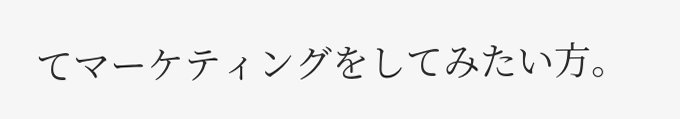てマーケティングをしてみたい方。